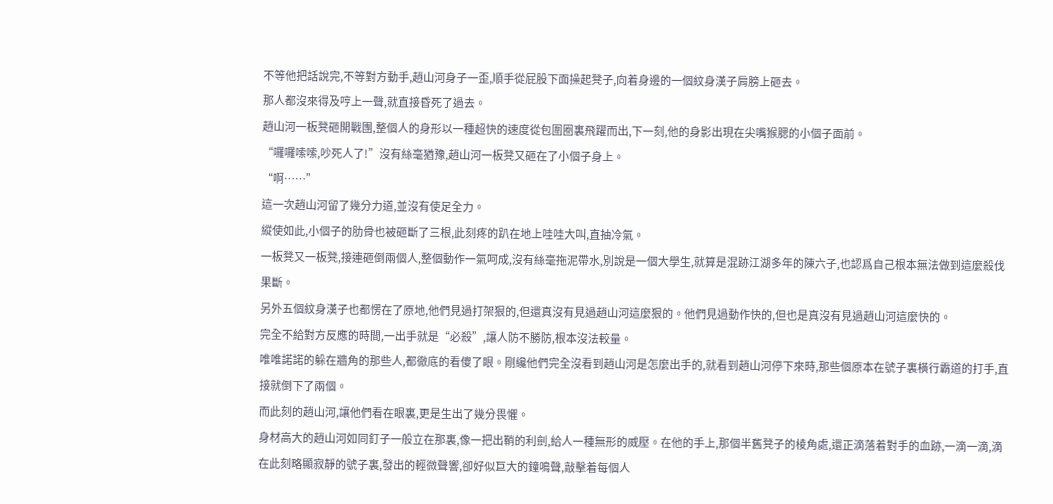不等他把話說完,不等對方動手,趙山河身子一歪,順手從屁股下面操起凳子,向着身邊的一個紋身漢子肩膀上砸去。
那人都沒來得及哼上一聲,就直接昏死了過去。
趙山河一板凳砸開戰團,整個人的身形以一種超快的速度從包圍圈裏飛躍而出,下一刻,他的身影出現在尖嘴猴腮的小個子面前。
“囉囉嗦嗦,吵死人了!”沒有絲毫猶豫,趙山河一板凳又砸在了小個子身上。
“啊……”
這一次趙山河留了幾分力道,並沒有使足全力。
縱使如此,小個子的肋骨也被砸斷了三根,此刻疼的趴在地上哇哇大叫,直抽冷氣。
一板凳又一板凳,接連砸倒兩個人,整個動作一氣呵成,沒有絲毫拖泥帶水,別說是一個大學生,就算是混跡江湖多年的陳六子,也認爲自己根本無法做到這麼殺伐果斷。
另外五個紋身漢子也都愣在了原地,他們見過打架狠的,但還真沒有見過趙山河這麼狠的。他們見過動作快的,但也是真沒有見過趙山河這麼快的。
完全不給對方反應的時間,一出手就是“必殺”,讓人防不勝防,根本沒法較量。
唯唯諾諾的躲在牆角的那些人,都徹底的看傻了眼。剛纔他們完全沒看到趙山河是怎麼出手的,就看到趙山河停下來時,那些個原本在號子裏橫行霸道的打手,直接就倒下了兩個。
而此刻的趙山河,讓他們看在眼裏,更是生出了幾分畏懼。
身材高大的趙山河如同釘子一般立在那裏,像一把出鞘的利劍,給人一種無形的威壓。在他的手上,那個半舊凳子的棱角處,還正滴落着對手的血跡,一滴一滴,滴在此刻略顯寂靜的號子裏,發出的輕微聲響,卻好似巨大的鐘鳴聲,敲擊着每個人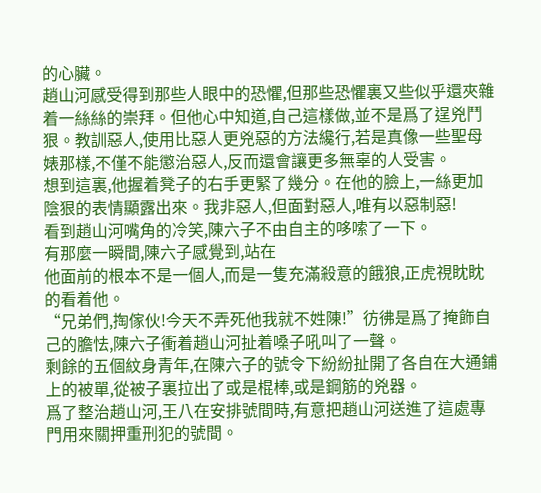的心臟。
趙山河感受得到那些人眼中的恐懼,但那些恐懼裏又些似乎還夾雜着一絲絲的崇拜。但他心中知道,自己這樣做,並不是爲了逞兇鬥狠。教訓惡人,使用比惡人更兇惡的方法纔行,若是真像一些聖母婊那樣,不僅不能懲治惡人,反而還會讓更多無辜的人受害。
想到這裏,他握着凳子的右手更緊了幾分。在他的臉上,一絲更加陰狠的表情顯露出來。我非惡人,但面對惡人,唯有以惡制惡!
看到趙山河嘴角的冷笑,陳六子不由自主的哆嗦了一下。
有那麼一瞬間,陳六子感覺到,站在
他面前的根本不是一個人,而是一隻充滿殺意的餓狼,正虎視眈眈的看着他。
“兄弟們,掏傢伙!今天不弄死他我就不姓陳!”彷彿是爲了掩飾自己的膽怯,陳六子衝着趙山河扯着嗓子吼叫了一聲。
剩餘的五個紋身青年,在陳六子的號令下紛紛扯開了各自在大通鋪上的被單,從被子裏拉出了或是棍棒,或是鋼筋的兇器。
爲了整治趙山河,王八在安排號間時,有意把趙山河送進了這處專門用來關押重刑犯的號間。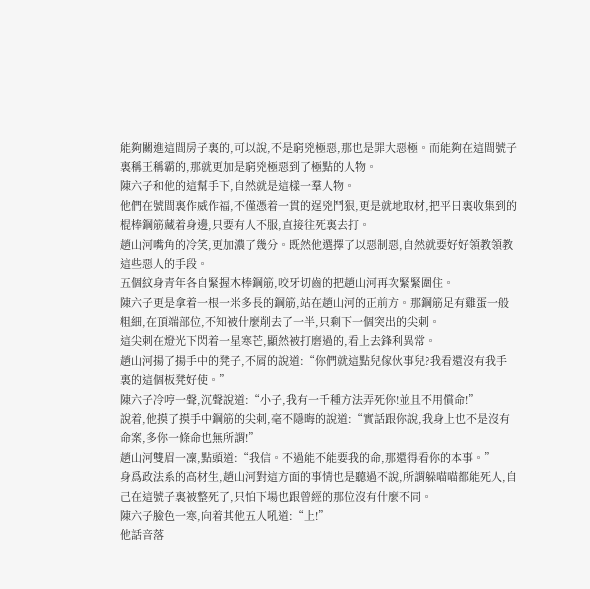能夠關進這間房子裏的,可以說,不是窮兇極惡,那也是罪大惡極。而能夠在這間號子裏稱王稱霸的,那就更加是窮兇極惡到了極點的人物。
陳六子和他的這幫手下,自然就是這樣一羣人物。
他們在號間裏作威作福,不僅憑着一貫的逞兇鬥狠,更是就地取材,把平日裏收集到的棍棒鋼筋藏着身邊,只要有人不服,直接往死裏去打。
趙山河嘴角的冷笑,更加濃了幾分。既然他選擇了以惡制惡,自然就要好好領教領教這些惡人的手段。
五個紋身青年各自緊握木棒鋼筋,咬牙切齒的把趙山河再次緊緊圍住。
陳六子更是拿着一根一米多長的鋼筋,站在趙山河的正前方。那鋼筋足有雞蛋一般粗細,在頂端部位,不知被什麼削去了一半,只剩下一個突出的尖刺。
這尖刺在燈光下閃着一星寒芒,顯然被打磨過的,看上去鋒利異常。
趙山河揚了揚手中的凳子,不屑的說道:“你們就這點兒傢伙事兒?我看還沒有我手裏的這個板凳好使。”
陳六子冷哼一聲,沉聲說道:“小子,我有一千種方法弄死你!並且不用償命!”
說着,他摸了摸手中鋼筋的尖刺,毫不隱晦的說道:“實話跟你說,我身上也不是沒有命案,多你一條命也無所謂!”
趙山河雙眉一凜,點頭道:“我信。不過能不能要我的命,那還得看你的本事。”
身爲政法系的高材生,趙山河對這方面的事情也是聽過不說,所謂躲喵喵都能死人,自己在這號子裏被整死了,只怕下場也跟曾經的那位沒有什麼不同。
陳六子臉色一寒,向着其他五人吼道:“上!”
他話音落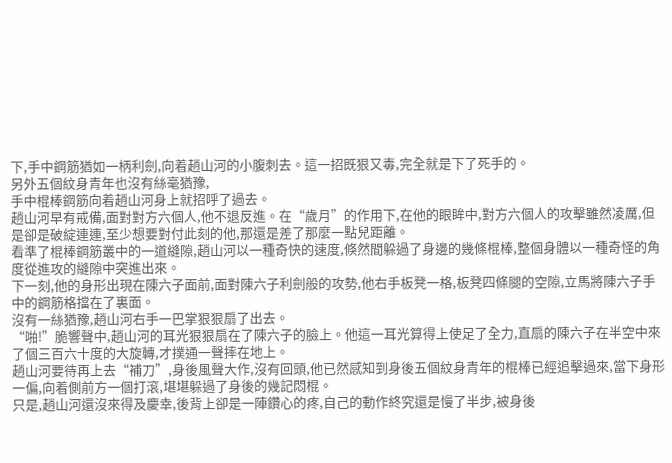下,手中鋼筋猶如一柄利劍,向着趙山河的小腹刺去。這一招既狠又毒,完全就是下了死手的。
另外五個紋身青年也沒有絲毫猶豫,
手中棍棒鋼筋向着趙山河身上就招呼了過去。
趙山河早有戒備,面對對方六個人,他不退反進。在“歲月”的作用下,在他的眼眸中,對方六個人的攻擊雖然凌厲,但是卻是破綻連連,至少想要對付此刻的他,那還是差了那麼一點兒距離。
看準了棍棒鋼筋叢中的一道縫隙,趙山河以一種奇快的速度,倏然間躲過了身邊的幾條棍棒,整個身體以一種奇怪的角度從進攻的縫隙中突進出來。
下一刻,他的身形出現在陳六子面前,面對陳六子利劍般的攻勢,他右手板凳一格,板凳四條腿的空隙,立馬將陳六子手中的鋼筋格擋在了裏面。
沒有一絲猶豫,趙山河右手一巴掌狠狠扇了出去。
“啪!”脆響聲中,趙山河的耳光狠狠扇在了陳六子的臉上。他這一耳光算得上使足了全力,直扇的陳六子在半空中來了個三百六十度的大旋轉,才撲通一聲摔在地上。
趙山河要待再上去“補刀”,身後風聲大作,沒有回頭,他已然感知到身後五個紋身青年的棍棒已經追擊過來,當下身形一偏,向着側前方一個打滾,堪堪躲過了身後的幾記悶棍。
只是,趙山河還沒來得及慶幸,後背上卻是一陣鑽心的疼,自己的動作終究還是慢了半步,被身後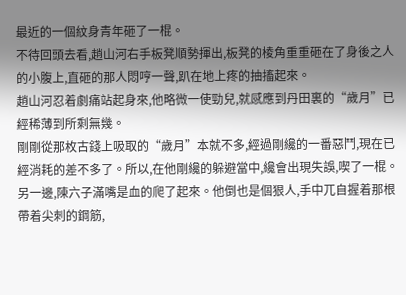最近的一個紋身青年砸了一棍。
不待回頭去看,趙山河右手板凳順勢揮出,板凳的棱角重重砸在了身後之人的小腹上,直砸的那人悶哼一聲,趴在地上疼的抽搐起來。
趙山河忍着劇痛站起身來,他略微一使勁兒,就感應到丹田裏的“歲月”已經稀薄到所剩無幾。
剛剛從那枚古錢上吸取的“歲月”本就不多,經過剛纔的一番惡鬥,現在已經消耗的差不多了。所以,在他剛纔的躲避當中,纔會出現失誤,喫了一棍。
另一邊,陳六子滿嘴是血的爬了起來。他倒也是個狠人,手中兀自握着那根帶着尖刺的鋼筋,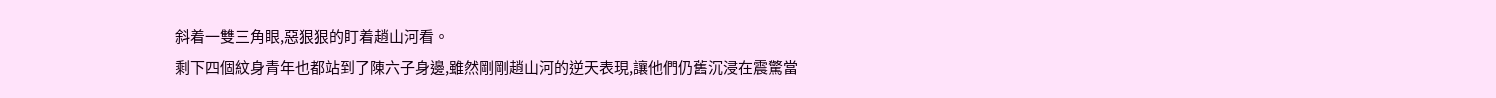斜着一雙三角眼,惡狠狠的盯着趙山河看。
剩下四個紋身青年也都站到了陳六子身邊,雖然剛剛趙山河的逆天表現,讓他們仍舊沉浸在震驚當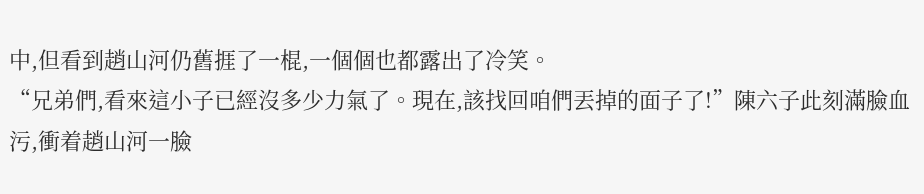中,但看到趙山河仍舊捱了一棍,一個個也都露出了冷笑。
“兄弟們,看來這小子已經沒多少力氣了。現在,該找回咱們丟掉的面子了!”陳六子此刻滿臉血污,衝着趙山河一臉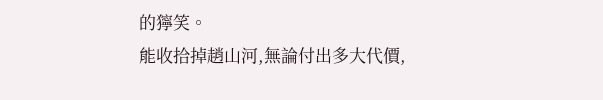的獰笑。
能收拾掉趙山河,無論付出多大代價,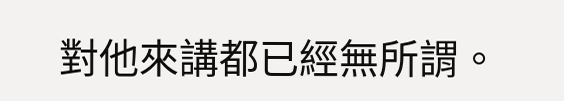對他來講都已經無所謂。